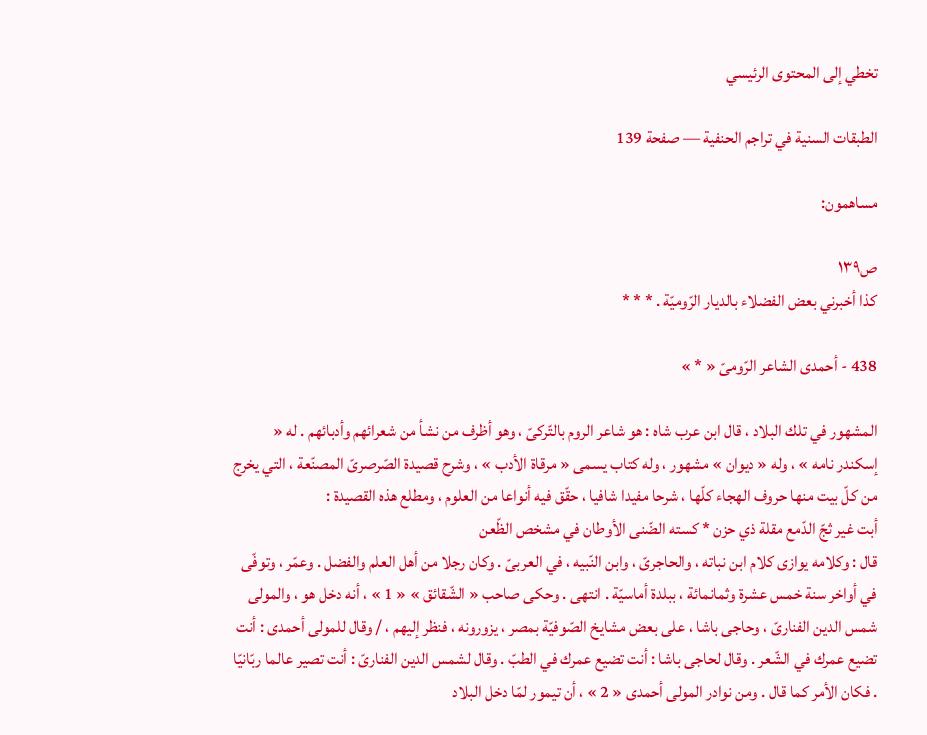تخطي إلى المحتوى الرئيسي

الطبقات السنية في تراجم الحنفية — صفحة 139

مساهمون:

ص١٣٩
كذا أخبرني بعض الفضلاء بالديار الرّوميّة . * * *

438 - أحمدى الشاعر الرّومىّ « * »

المشهور في تلك البلاد ، قال ابن عرب شاه : هو شاعر الروم بالتّركىّ ، وهو أظرف من نشأ من شعرائهم وأدبائهم . له « إسكندر نامه » ، وله « ديوان » مشهور ، وله كتاب يسمى « مرقاة الأدب » ، وشرح قصيدة الصّرصرىّ المصنّعة ، التي يخرج من كلّ بيت منها حروف الهجاء كلّها ، شرحا مفيدا شافيا ، حقّق فيه أنواعا من العلوم ، ومطلع هذه القصيدة :
أبت غير ثجّ الدّمع مقلة ذي حزن * كسته الضّنى الأوطان في مشخص الظّعن
قال : وكلامه يوازى كلام ابن نباته ، والحاجرىّ ، وابن النّبيه ، في العربىّ . وكان رجلا من أهل العلم والفضل . وعمّر ، وتوفّى في أواخر سنة خمس عشرة وثمانمائة ، ببلدة أماسيّة . انتهى . وحكى صاحب « الشّقائق » « 1 » ، أنه دخل هو ، والمولى شمس الدين الفنارىّ ، وحاجى باشا ، على بعض مشايخ الصّوفيّة بمصر ، يزورونه ، فنظر إليهم ، / وقال للمولى أحمدى : أنت تضيع عمرك في الشّعر . وقال لحاجى باشا : أنت تضيع عمرك في الطبّ . وقال لشمس الدين الفنارىّ : أنت تصير عالما ربّانيّا . فكان الأمر كما قال . ومن نوادر المولى أحمدى « 2 » ، أن تيمور لمّا دخل البلاد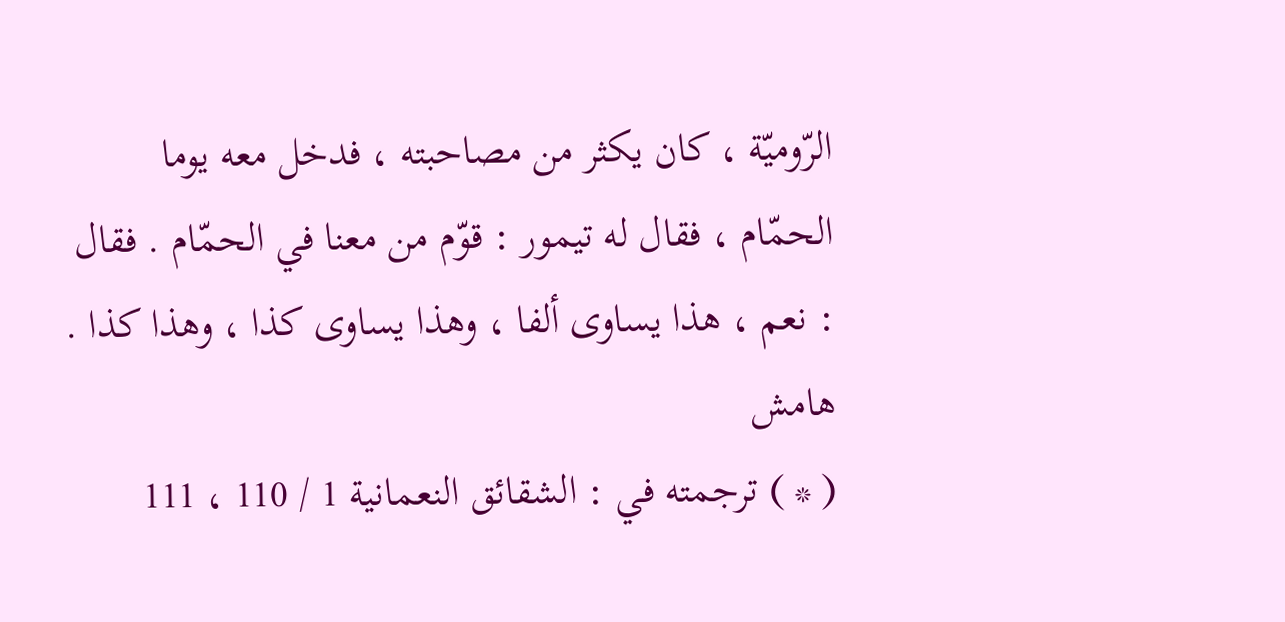الرّوميّة ، كان يكثر من مصاحبته ، فدخل معه يوما الحمّام ، فقال له تيمور : قوّم من معنا في الحمّام . فقال : نعم ، هذا يساوى ألفا ، وهذا يساوى كذا ، وهذا كذا .
هامش
( * ) ترجمته في : الشقائق النعمانية 1 / 110 ، 111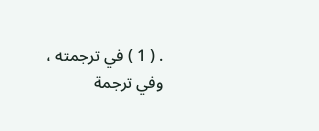. ( 1 ) في ترجمته ، وفي ترجمة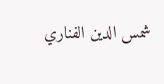شمس الدين الفناري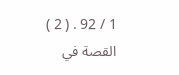1 / 92 . ( 2 ) القصة في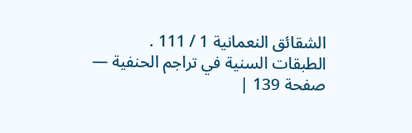الشقائق النعمانية 1 / 111 .
الطبقات السنية في تراجم الحنفية — صفحة 139 |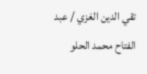تقي الدين الغزي / عبد الفتاح محمد الحلو